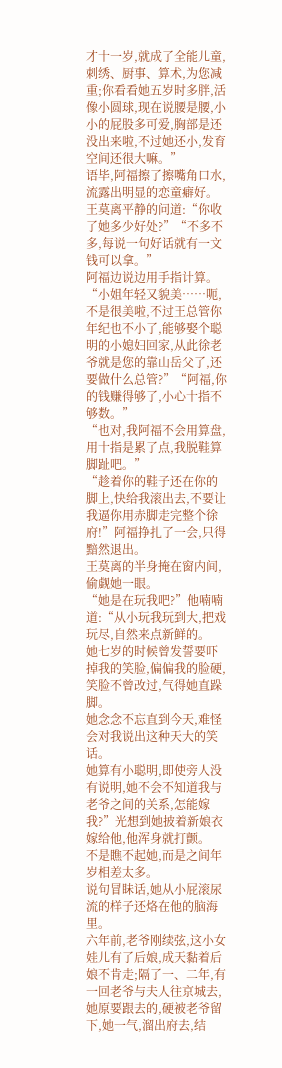才十一岁,就成了全能儿童,刺绣、厨事、算术,为您减重;你看看她五岁时多胖,活像小圆球,现在说腰是腰,小小的屁股多可爱,胸部是还没出来啦,不过她还小,发育空间还很大嘛。”
语毕,阿福擦了擦嘴角口水,流露出明显的恋童癖好。
王莫离平静的问道:“你收了她多少好处?”“不多不多,每说一句好话就有一文钱可以拿。”
阿福边说边用手指计算。
“小姐年轻又貌美……呃,不是很美啦,不过王总管你年纪也不小了,能够娶个聪明的小媳妇回家,从此徐老爷就是您的靠山岳父了,还要做什么总管?”“阿福,你的钱赚得够了,小心十指不够数。”
“也对,我阿福不会用算盘,用十指是累了点,我脱鞋算脚趾吧。”
“趁着你的鞋子还在你的脚上,快给我滚出去,不要让我逼你用赤脚走完整个徐府!”阿福挣扎了一会,只得黯然退出。
王莫离的半身掩在窗内间,偷觑她一眼。
“她是在玩我吧?”他喃喃道:“从小玩我玩到大,把戏玩尽,自然来点新鲜的。
她七岁的时候曾发誓要吓掉我的笑脸,偏偏我的脸硬,笑脸不曾改过,气得她直跺脚。
她念念不忘直到今天,难怪会对我说出这种天大的笑话。
她算有小聪明,即使旁人没有说明,她不会不知道我与老爷之间的关系,怎能嫁我?”光想到她披着新娘衣嫁给他,他浑身就打颤。
不是瞧不起她,而是之间年岁相差太多。
说句冒眛话,她从小屁滚尿流的样子还烙在他的脑海里。
六年前,老爷刚续弦,这小女娃儿有了后娘,成天黏着后娘不肯走;隔了一、二年,有一回老爷与夫人往京城去,她原要跟去的,硬被老爷留下,她一气,溜出府去,结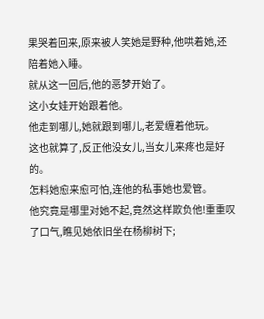果哭着回来,原来被人笑她是野种,他哄着她,还陪着她入睡。
就从这一回后,他的恶梦开始了。
这小女娃开始跟着他。
他走到哪儿,她就跟到哪儿,老爱缠着他玩。
这也就算了,反正他没女儿,当女儿来疼也是好的。
怎料她愈来愈可怕,连他的私事她也爱管。
他究竟是哪里对她不起,竟然这样欺负他!重重叹了口气,瞧见她依旧坐在杨柳树下;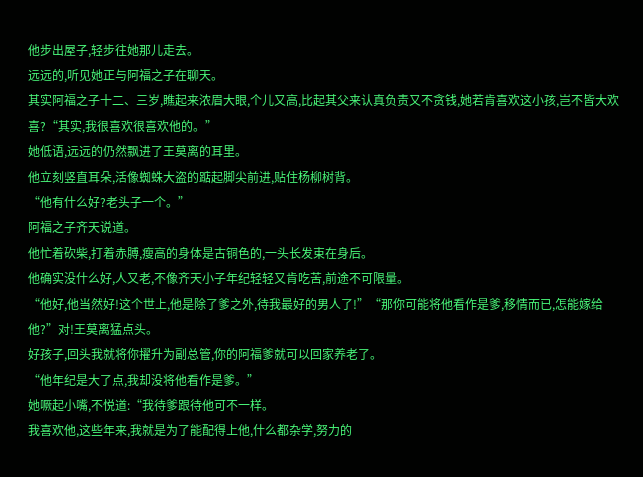他步出屋子,轻步往她那儿走去。
远远的,听见她正与阿福之子在聊天。
其实阿福之子十二、三岁,瞧起来浓眉大眼,个儿又高,比起其父来认真负责又不贪钱,她若肯喜欢这小孩,岂不皆大欢喜?“其实,我很喜欢很喜欢他的。”
她低语,远远的仍然飘进了王莫离的耳里。
他立刻竖直耳朵,活像蜘蛛大盗的踮起脚尖前进,贴住杨柳树背。
“他有什么好?老头子一个。”
阿福之子齐天说道。
他忙着砍柴,打着赤膊,瘦高的身体是古铜色的,一头长发束在身后。
他确实没什么好,人又老,不像齐天小子年纪轻轻又肯吃苦,前途不可限量。
“他好,他当然好!这个世上,他是除了爹之外,待我最好的男人了!”“那你可能将他看作是爹,移情而已,怎能嫁给他?”对!王莫离猛点头。
好孩子,回头我就将你擢升为副总管,你的阿福爹就可以回家养老了。
“他年纪是大了点,我却没将他看作是爹。”
她噘起小嘴,不悦道:“我待爹跟待他可不一样。
我喜欢他,这些年来,我就是为了能配得上他,什么都杂学,努力的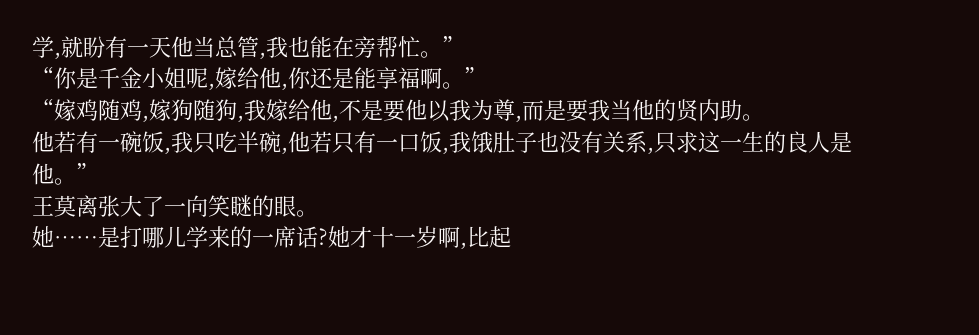学,就盼有一天他当总管,我也能在旁帮忙。”
“你是千金小姐呢,嫁给他,你还是能享福啊。”
“嫁鸡随鸡,嫁狗随狗,我嫁给他,不是要他以我为尊,而是要我当他的贤内助。
他若有一碗饭,我只吃半碗,他若只有一口饭,我饿肚子也没有关系,只求这一生的良人是他。”
王莫离张大了一向笑瞇的眼。
她……是打哪儿学来的一席话?她才十一岁啊,比起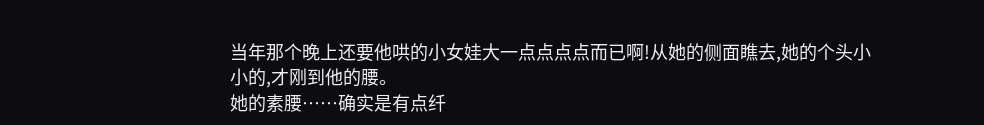当年那个晚上还要他哄的小女娃大一点点点点而已啊!从她的侧面瞧去,她的个头小小的,才刚到他的腰。
她的素腰……确实是有点纤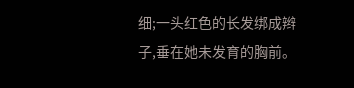细;一头红色的长发绑成辫子,垂在她未发育的胸前。